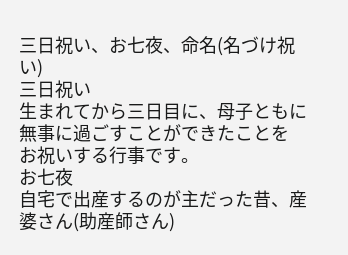三日祝い、お七夜、命名(名づけ祝い)
三日祝い
生まれてから三日目に、母子ともに無事に過ごすことができたことを
お祝いする行事です。
お七夜
自宅で出産するのが主だった昔、産婆さん(助産師さん)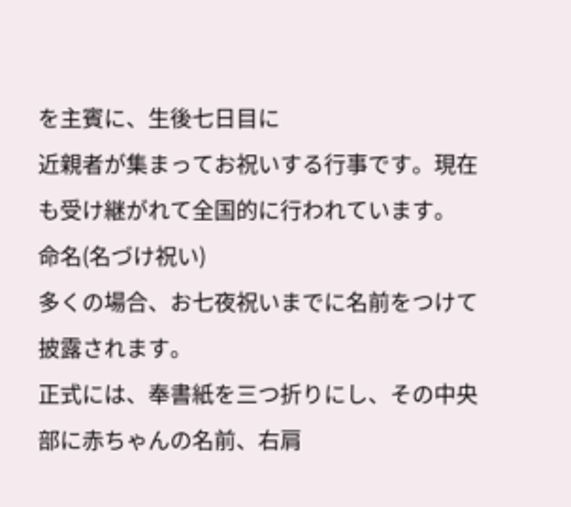を主賓に、生後七日目に
近親者が集まってお祝いする行事です。現在も受け継がれて全国的に行われています。
命名(名づけ祝い)
多くの場合、お七夜祝いまでに名前をつけて披露されます。
正式には、奉書紙を三つ折りにし、その中央部に赤ちゃんの名前、右肩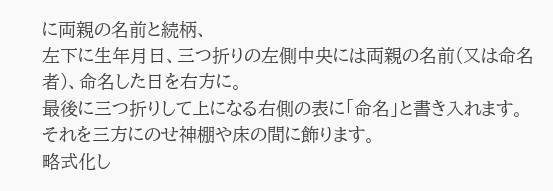に両親の名前と続柄、
左下に生年月日、三つ折りの左側中央には両親の名前(又は命名者)、命名した日を右方に。
最後に三つ折りして上になる右側の表に「命名」と書き入れます。
それを三方にのせ神棚や床の間に飾ります。
略式化し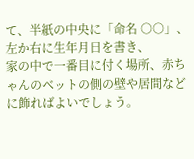て、半紙の中央に「命名 ○○」、左か右に生年月日を書き、
家の中で一番目に付く場所、赤ちゃんのベットの側の壁や居間などに飾ればよいでしょう。